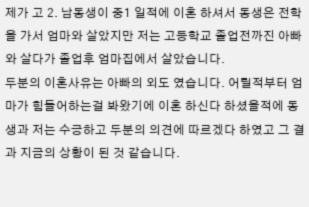제가 고 2. 남동생이 중1 일적에 이혼 하셔서 동생은 전학을 가서 엄마와 살았지만 저는 고등학교 졸업전까진 아빠와 살다가 졸업후 엄마집에서 살았습니다.
두분의 이혼사유는 아빠의 외도 였습니다. 어릴적부터 엄마가 힘들어하는걸 봐왔기에 이혼 하신다 하셨을적에 동생과 저는 수긍하고 두분의 의견에 따르겠다 하였고 그 결과 지금의 상황이 된 것 같습니다.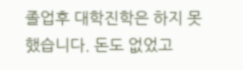졸업후 대학진학은 하지 못했습니다. 돈도 없었고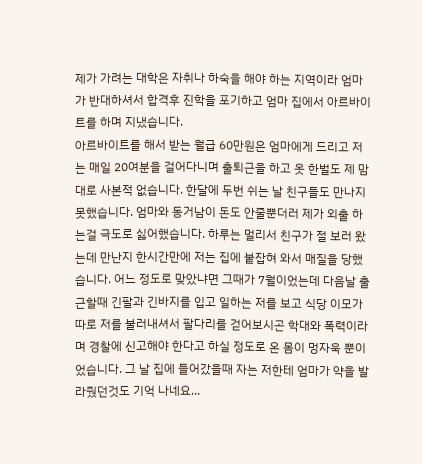제가 가려는 대학은 자취나 하숙을 해야 하는 지역이라 엄마가 반대하셔서 합격후 진학을 포기하고 엄마 집에서 아르바이트를 하며 지냈습니다.
아르바이트를 해서 받는 월급 60만원은 엄마에게 드리고 저는 매일 20여분을 걸어다니며 출퇴근을 하고 옷 한벌도 제 맘대로 사본적 없습니다. 한달에 두번 쉬는 날 친구들도 만나지 못했습니다. 엄마와 동거남이 돈도 안줄뿐더러 제가 외출 하는걸 극도로 싫어했습니다. 하루는 멀리서 친구가 절 보러 왔는데 만난지 한시간만에 저는 집에 붙잡혀 와서 매질을 당했습니다. 어느 정도로 맞았냐면 그때가 7월이었는데 다음날 출근할때 긴팔과 긴바지를 입고 일하는 저를 보고 식당 이모가 따로 저를 불러내셔서 팔다리를 걷어보시곤 학대와 폭력이라며 경찰에 신고해야 한다고 하실 정도로 온 몸이 멍자욱 뿐이었습니다. 그 날 집에 들어갔을때 자는 저한테 엄마가 약을 발라줬던것도 기억 나네요...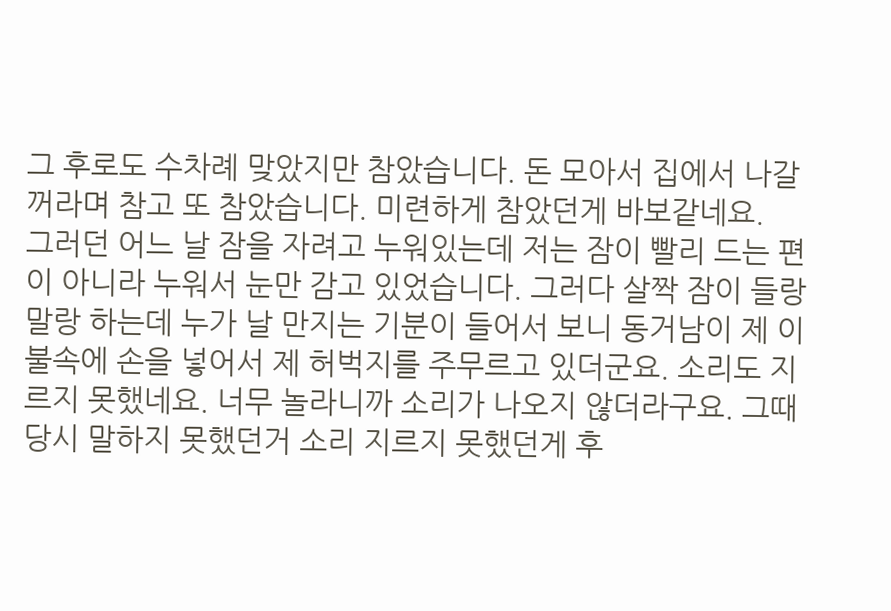그 후로도 수차례 맞았지만 참았습니다. 돈 모아서 집에서 나갈꺼라며 참고 또 참았습니다. 미련하게 참았던게 바보같네요.
그러던 어느 날 잠을 자려고 누워있는데 저는 잠이 빨리 드는 편이 아니라 누워서 눈만 감고 있었습니다. 그러다 살짝 잠이 들랑말랑 하는데 누가 날 만지는 기분이 들어서 보니 동거남이 제 이불속에 손을 넣어서 제 허벅지를 주무르고 있더군요. 소리도 지르지 못했네요. 너무 놀라니까 소리가 나오지 않더라구요. 그때 당시 말하지 못했던거 소리 지르지 못했던게 후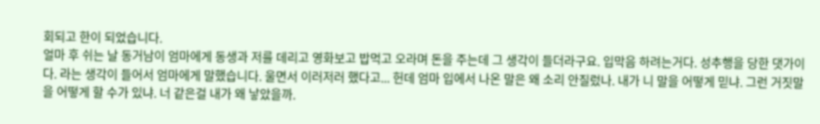회되고 한이 되었습니다.
얼마 후 쉬는 날 동거남이 엄마에게 동생과 저를 데리고 영화보고 밥먹고 오라며 돈을 주는데 그 생각이 들더라구요. 입막음 하려는거다. 성추행을 당한 댓가이다. 라는 생각이 들어서 엄마에게 말했습니다. 울면서 이러저러 했다고... 헌데 엄마 입에서 나온 말은 왜 소리 안질렀나. 내가 니 말을 어떻게 믿냐. 그런 거짓말을 어떻게 할 수가 있냐. 너 같은걸 내가 왜 낳았을까.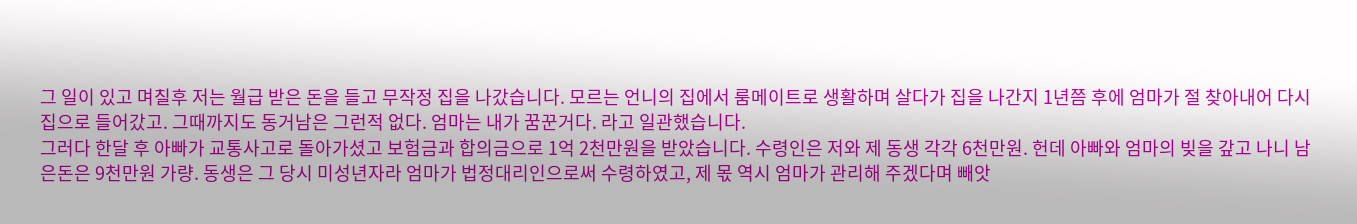그 일이 있고 며칠후 저는 월급 받은 돈을 들고 무작정 집을 나갔습니다. 모르는 언니의 집에서 룸메이트로 생활하며 살다가 집을 나간지 1년쯤 후에 엄마가 절 찾아내어 다시 집으로 들어갔고. 그때까지도 동거남은 그런적 없다. 엄마는 내가 꿈꾼거다. 라고 일관했습니다.
그러다 한달 후 아빠가 교통사고로 돌아가셨고 보험금과 합의금으로 1억 2천만원을 받았습니다. 수령인은 저와 제 동생 각각 6천만원. 헌데 아빠와 엄마의 빚을 갚고 나니 남은돈은 9천만원 가량. 동생은 그 당시 미성년자라 엄마가 법정대리인으로써 수령하였고, 제 몫 역시 엄마가 관리해 주겠다며 빼앗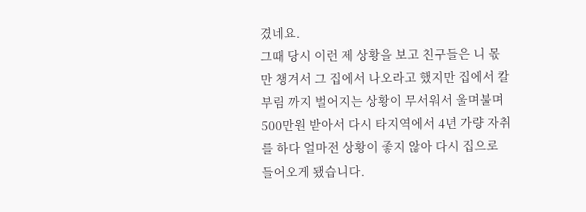겼네요.
그때 당시 이런 제 상황을 보고 친구들은 니 몫만 챙겨서 그 집에서 나오라고 했지만 집에서 칼부림 까지 벌어지는 상황이 무서워서 울며불며 500만원 받아서 다시 타지역에서 4년 가량 자취를 하다 얼마전 상황이 좋지 않아 다시 집으로 들어오게 됐습니다.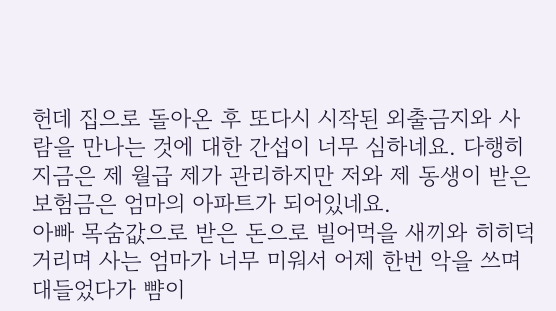헌데 집으로 돌아온 후 또다시 시작된 외출금지와 사람을 만나는 것에 대한 간섭이 너무 심하네요. 다행히 지금은 제 월급 제가 관리하지만 저와 제 동생이 받은 보험금은 엄마의 아파트가 되어있네요.
아빠 목숨값으로 받은 돈으로 빌어먹을 새끼와 히히덕거리며 사는 엄마가 너무 미워서 어제 한번 악을 쓰며 대들었다가 뺨이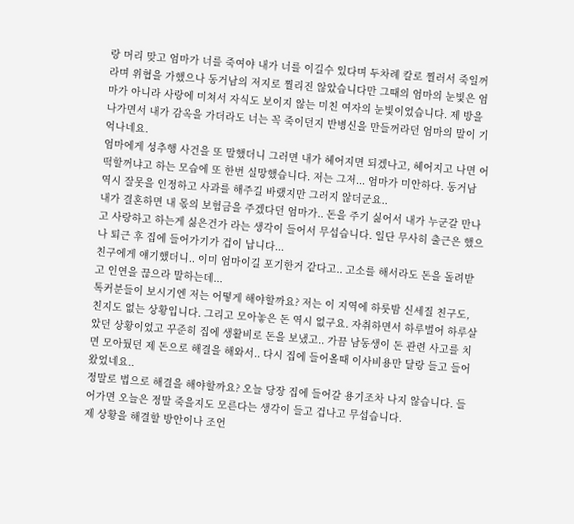랑 머리 맞고 엄마가 너를 죽여야 내가 너를 이길수 있다며 두차례 칼로 찔러서 죽일꺼라며 위협을 가했으나 동거남의 저지로 찔리진 않았습니다만 그때의 엄마의 눈빛은 엄마가 아니라 사랑에 미쳐서 자식도 보이지 않는 미친 여자의 눈빛이었습니다. 제 방을 나가면서 내가 감옥을 가더라도 너는 꼭 죽이던지 반병신을 만들꺼라던 엄마의 말이 기억나네요.
엄마에게 성추행 사건을 또 말했더니 그러면 내가 헤어지면 되겠나고, 헤어지고 나면 어떡할꺼냐고 하는 모습에 또 한번 실망했습니다. 저는 그저... 엄마가 미안하다. 동거남 역시 잘못을 인정하고 사과를 해주길 바랬지만 그러지 않더군요..
내가 결혼하면 내 몫의 보험금을 주겠다던 엄마가.. 돈을 주기 싫어서 내가 누군갈 만나고 사랑하고 하는게 싫은건가 라는 생각이 들어서 무섭습니다. 일단 무사히 출근은 했으나 퇴근 후 집에 들어가기가 겁이 납니다...
친구에게 얘기했더니.. 이미 엄마이길 포기한거 같다고.. 고소를 해서라도 돈을 돌려받고 인연을 끊으라 말하는데...
톡커분들이 보시기엔 저는 어떻게 해야할까요? 저는 이 지역에 하룻밤 신세질 친구도, 친지도 없는 상황입니다. 그리고 모아놓은 돈 역시 없구요. 자취하면서 하루벌어 하루살았던 상황이었고 꾸준히 집에 생활비로 돈을 보냈고.. 가끔 남동생이 돈 관련 사고를 치면 모아뒀던 제 돈으로 해결을 해와서.. 다시 집에 들어올때 이사비용만 달랑 들고 들어왔었네요..
정말로 법으로 해결을 해야할까요? 오늘 당장 집에 들어갈 용기조차 나지 않습니다. 들어가면 오늘은 정말 죽을지도 모른다는 생각이 들고 겁나고 무섭습니다.
제 상황을 해결할 방안이나 조언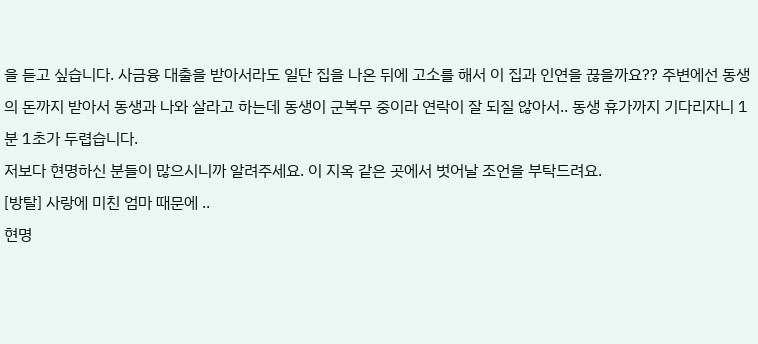을 듣고 싶습니다. 사금융 대출을 받아서라도 일단 집을 나온 뒤에 고소를 해서 이 집과 인연을 끊을까요?? 주변에선 동생의 돈까지 받아서 동생과 나와 살라고 하는데 동생이 군복무 중이라 연락이 잘 되질 않아서.. 동생 휴가까지 기다리자니 1분 1초가 두렵습니다.
저보다 현명하신 분들이 많으시니까 알려주세요. 이 지옥 같은 곳에서 벗어날 조언을 부탁드려요.
[방탈] 사랑에 미친 엄마 때문에 ..
현명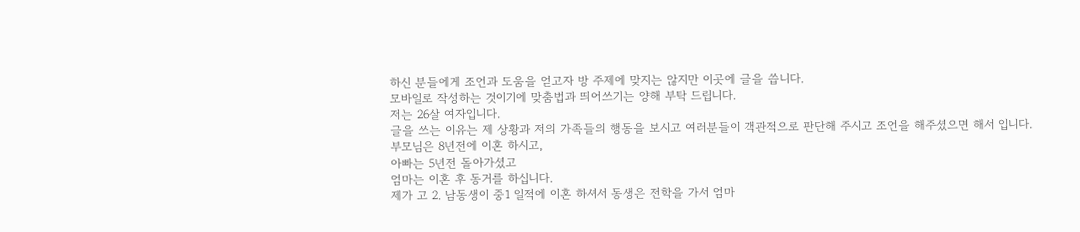하신 분들에게 조언과 도움을 얻고자 방 주제에 맞지는 않지만 이곳에 글을 씁니다.
모바일로 작성하는 것이기에 맞춤법과 띄어쓰기는 양해 부탁 드립니다.
저는 26살 여자입니다.
글을 쓰는 이유는 제 상황과 저의 가족들의 행동을 보시고 여러분들이 객관적으로 판단해 주시고 조언을 해주셨으면 해서 입니다.
부모님은 8년전에 이혼 하시고,
아빠는 5년전 돌아가셨고
엄마는 이혼 후 동거를 하십니다.
제가 고 2. 남동생이 중1 일적에 이혼 하셔서 동생은 전학을 가서 엄마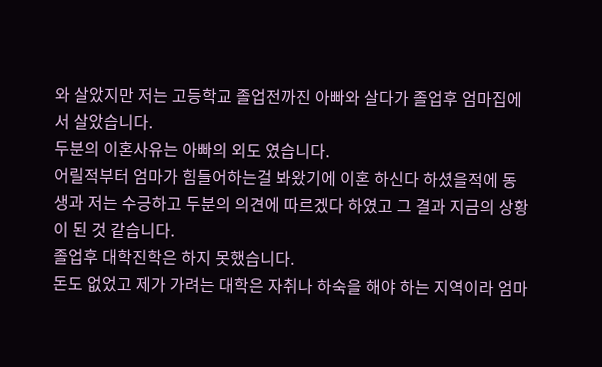와 살았지만 저는 고등학교 졸업전까진 아빠와 살다가 졸업후 엄마집에서 살았습니다.
두분의 이혼사유는 아빠의 외도 였습니다.
어릴적부터 엄마가 힘들어하는걸 봐왔기에 이혼 하신다 하셨을적에 동생과 저는 수긍하고 두분의 의견에 따르겠다 하였고 그 결과 지금의 상황이 된 것 같습니다.
졸업후 대학진학은 하지 못했습니다.
돈도 없었고 제가 가려는 대학은 자취나 하숙을 해야 하는 지역이라 엄마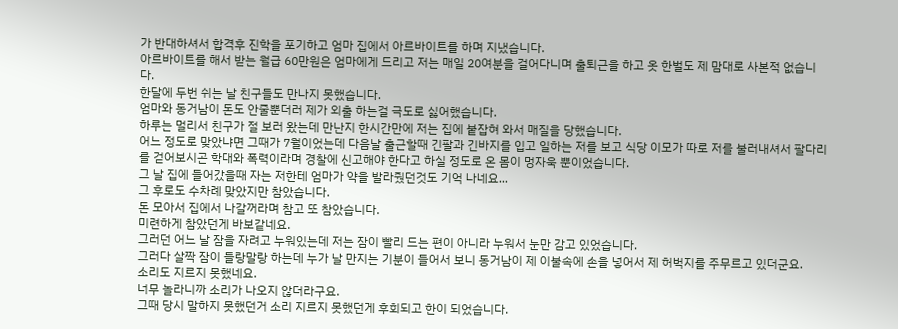가 반대하셔서 합격후 진학을 포기하고 엄마 집에서 아르바이트를 하며 지냈습니다.
아르바이트를 해서 받는 월급 60만원은 엄마에게 드리고 저는 매일 20여분을 걸어다니며 출퇴근을 하고 옷 한벌도 제 맘대로 사본적 없습니다.
한달에 두번 쉬는 날 친구들도 만나지 못했습니다.
엄마와 동거남이 돈도 안줄뿐더러 제가 외출 하는걸 극도로 싫어했습니다.
하루는 멀리서 친구가 절 보러 왔는데 만난지 한시간만에 저는 집에 붙잡혀 와서 매질을 당했습니다.
어느 정도로 맞았냐면 그때가 7월이었는데 다음날 출근할때 긴팔과 긴바지를 입고 일하는 저를 보고 식당 이모가 따로 저를 불러내셔서 팔다리를 걷어보시곤 학대와 폭력이라며 경찰에 신고해야 한다고 하실 정도로 온 몸이 멍자욱 뿐이었습니다.
그 날 집에 들어갔을때 자는 저한테 엄마가 약을 발라줬던것도 기억 나네요...
그 후로도 수차례 맞았지만 참았습니다.
돈 모아서 집에서 나갈꺼라며 참고 또 참았습니다.
미련하게 참았던게 바보같네요.
그러던 어느 날 잠을 자려고 누워있는데 저는 잠이 빨리 드는 편이 아니라 누워서 눈만 감고 있었습니다.
그러다 살짝 잠이 들랑말랑 하는데 누가 날 만지는 기분이 들어서 보니 동거남이 제 이불속에 손을 넣어서 제 허벅지를 주무르고 있더군요.
소리도 지르지 못했네요.
너무 놀라니까 소리가 나오지 않더라구요.
그때 당시 말하지 못했던거 소리 지르지 못했던게 후회되고 한이 되었습니다.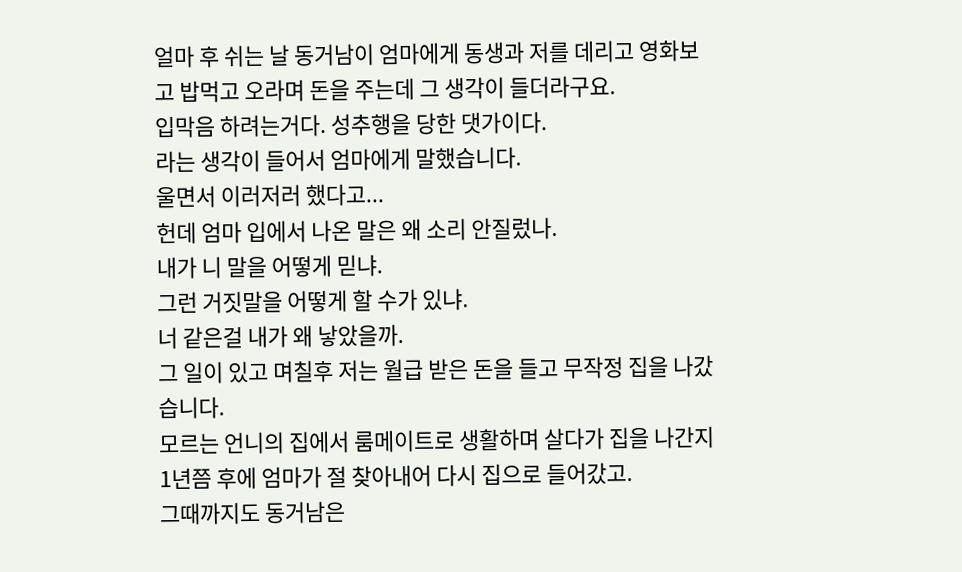얼마 후 쉬는 날 동거남이 엄마에게 동생과 저를 데리고 영화보고 밥먹고 오라며 돈을 주는데 그 생각이 들더라구요.
입막음 하려는거다. 성추행을 당한 댓가이다.
라는 생각이 들어서 엄마에게 말했습니다.
울면서 이러저러 했다고...
헌데 엄마 입에서 나온 말은 왜 소리 안질렀나.
내가 니 말을 어떻게 믿냐.
그런 거짓말을 어떻게 할 수가 있냐.
너 같은걸 내가 왜 낳았을까.
그 일이 있고 며칠후 저는 월급 받은 돈을 들고 무작정 집을 나갔습니다.
모르는 언니의 집에서 룸메이트로 생활하며 살다가 집을 나간지 1년쯤 후에 엄마가 절 찾아내어 다시 집으로 들어갔고.
그때까지도 동거남은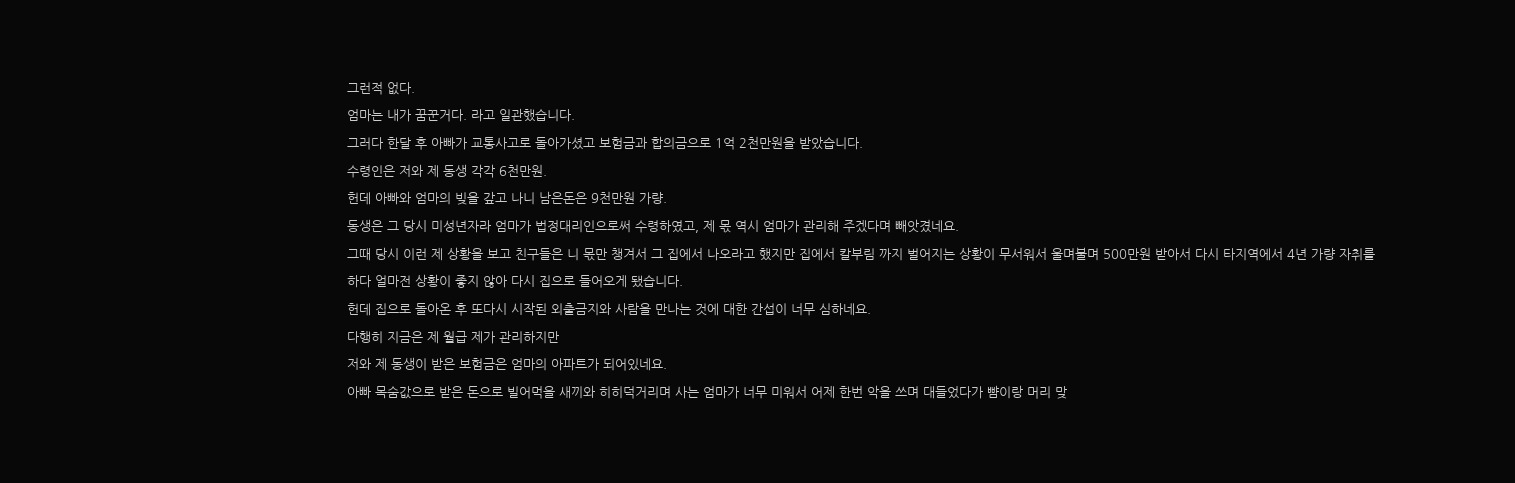그런적 없다.
엄마는 내가 꿈꾼거다. 라고 일관했습니다.
그러다 한달 후 아빠가 교통사고로 돌아가셨고 보험금과 합의금으로 1억 2천만원을 받았습니다.
수령인은 저와 제 동생 각각 6천만원.
헌데 아빠와 엄마의 빚을 갚고 나니 남은돈은 9천만원 가량.
동생은 그 당시 미성년자라 엄마가 법정대리인으로써 수령하였고, 제 몫 역시 엄마가 관리해 주겠다며 빼앗겼네요.
그때 당시 이런 제 상황을 보고 친구들은 니 몫만 챙겨서 그 집에서 나오라고 했지만 집에서 칼부림 까지 벌어지는 상황이 무서워서 울며불며 500만원 받아서 다시 타지역에서 4년 가량 자취를 하다 얼마전 상황이 좋지 않아 다시 집으로 들어오게 됐습니다.
헌데 집으로 돌아온 후 또다시 시작된 외출금지와 사람을 만나는 것에 대한 간섭이 너무 심하네요.
다행히 지금은 제 월급 제가 관리하지만
저와 제 동생이 받은 보험금은 엄마의 아파트가 되어있네요.
아빠 목숨값으로 받은 돈으로 빌어먹을 새끼와 히히덕거리며 사는 엄마가 너무 미워서 어제 한번 악을 쓰며 대들었다가 뺨이랑 머리 맞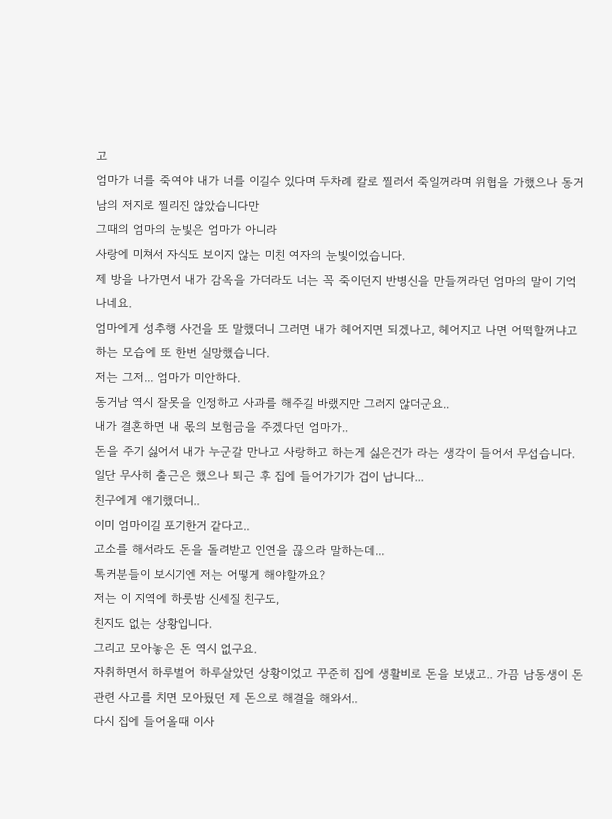고
엄마가 너를 죽여야 내가 너를 이길수 있다며 두차례 칼로 찔러서 죽일꺼라며 위협을 가했으나 동거남의 저지로 찔리진 않았습니다만
그때의 엄마의 눈빛은 엄마가 아니라
사랑에 미쳐서 자식도 보이지 않는 미친 여자의 눈빛이었습니다.
제 방을 나가면서 내가 감옥을 가더라도 너는 꼭 죽이던지 반병신을 만들꺼라던 엄마의 말이 기억나네요.
엄마에게 성추행 사건을 또 말했더니 그러면 내가 헤어지면 되겠나고, 헤어지고 나면 어떡할꺼냐고 하는 모습에 또 한번 실망했습니다.
저는 그저... 엄마가 미안하다.
동거남 역시 잘못을 인정하고 사과를 해주길 바랬지만 그러지 않더군요..
내가 결혼하면 내 몫의 보험금을 주겠다던 엄마가..
돈을 주기 싫어서 내가 누군갈 만나고 사랑하고 하는게 싫은건가 라는 생각이 들어서 무섭습니다.
일단 무사히 출근은 했으나 퇴근 후 집에 들어가기가 겁이 납니다...
친구에게 얘기했더니..
이미 엄마이길 포기한거 같다고..
고소를 해서라도 돈을 돌려받고 인연을 끊으라 말하는데...
톡커분들이 보시기엔 저는 어떻게 해야할까요?
저는 이 지역에 하룻밤 신세질 친구도,
친지도 없는 상황입니다.
그리고 모아놓은 돈 역시 없구요.
자취하면서 하루벌어 하루살았던 상황이었고 꾸준히 집에 생활비로 돈을 보냈고.. 가끔 남동생이 돈 관련 사고를 치면 모아뒀던 제 돈으로 해결을 해와서..
다시 집에 들어올때 이사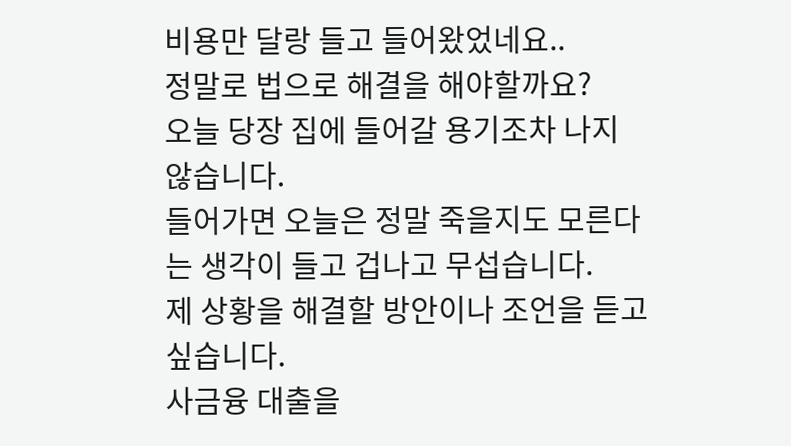비용만 달랑 들고 들어왔었네요..
정말로 법으로 해결을 해야할까요?
오늘 당장 집에 들어갈 용기조차 나지 않습니다.
들어가면 오늘은 정말 죽을지도 모른다는 생각이 들고 겁나고 무섭습니다.
제 상황을 해결할 방안이나 조언을 듣고 싶습니다.
사금융 대출을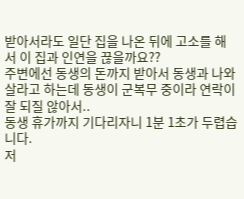받아서라도 일단 집을 나온 뒤에 고소를 해서 이 집과 인연을 끊을까요??
주변에선 동생의 돈까지 받아서 동생과 나와 살라고 하는데 동생이 군복무 중이라 연락이 잘 되질 않아서..
동생 휴가까지 기다리자니 1분 1초가 두렵습니다.
저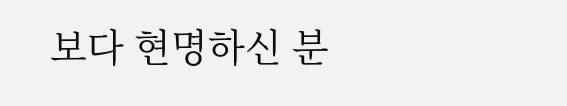보다 현명하신 분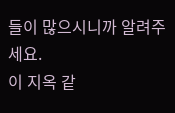들이 많으시니까 알려주세요.
이 지옥 같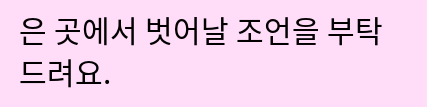은 곳에서 벗어날 조언을 부탁드려요.